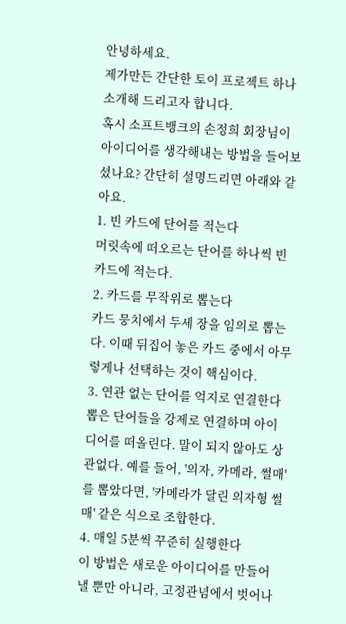안녕하세요.
제가만든 간단한 토이 프로젝트 하나 소개해 드리고자 합니다.
혹시 소프트뱅크의 손정희 회장님이 아이디어를 생각해내는 방법을 들어보셨나요? 간단히 설명드리면 아래와 같아요.
1. 빈 카드에 단어를 적는다
머릿속에 떠오르는 단어를 하나씩 빈 카드에 적는다.
2. 카드를 무작위로 뽑는다
카드 뭉치에서 두세 장을 임의로 뽑는다. 이때 뒤집어 놓은 카드 중에서 아무렇게나 선택하는 것이 핵심이다.
3. 연관 없는 단어를 억지로 연결한다
뽑은 단어들을 강제로 연결하며 아이디어를 떠올린다. 말이 되지 않아도 상관없다. 예를 들어, '의자, 카메라, 썰매'를 뽑았다면, '카메라가 달린 의자형 썰매' 같은 식으로 조합한다.
4. 매일 5분씩 꾸준히 실행한다
이 방법은 새로운 아이디어를 만들어낼 뿐만 아니라, 고정관념에서 벗어나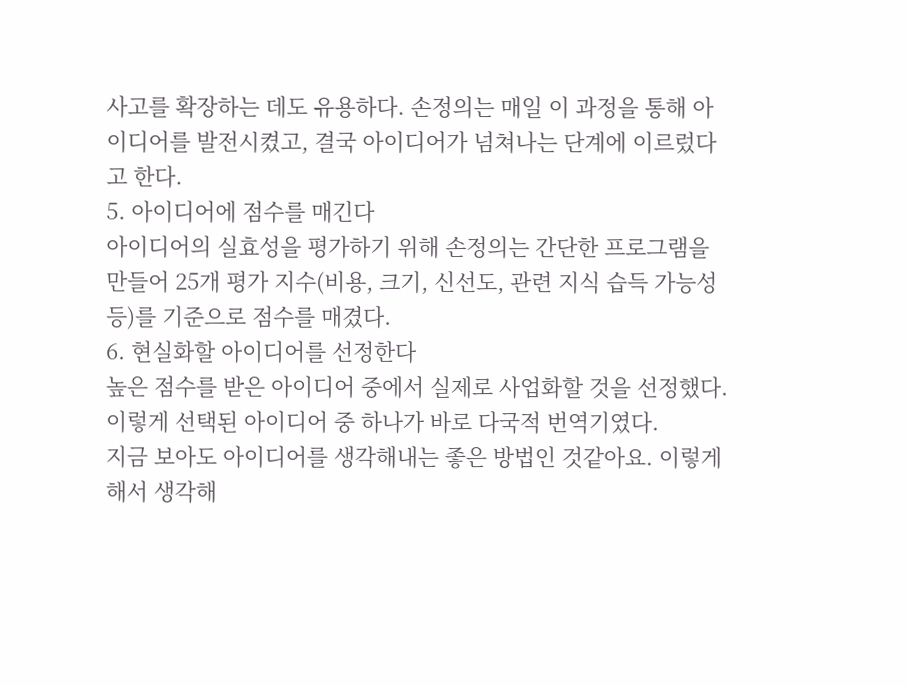사고를 확장하는 데도 유용하다. 손정의는 매일 이 과정을 통해 아이디어를 발전시켰고, 결국 아이디어가 넘쳐나는 단계에 이르렀다고 한다.
5. 아이디어에 점수를 매긴다
아이디어의 실효성을 평가하기 위해 손정의는 간단한 프로그램을 만들어 25개 평가 지수(비용, 크기, 신선도, 관련 지식 습득 가능성 등)를 기준으로 점수를 매겼다.
6. 현실화할 아이디어를 선정한다
높은 점수를 받은 아이디어 중에서 실제로 사업화할 것을 선정했다. 이렇게 선택된 아이디어 중 하나가 바로 다국적 번역기였다.
지금 보아도 아이디어를 생각해내는 좋은 방법인 것같아요. 이렇게 해서 생각해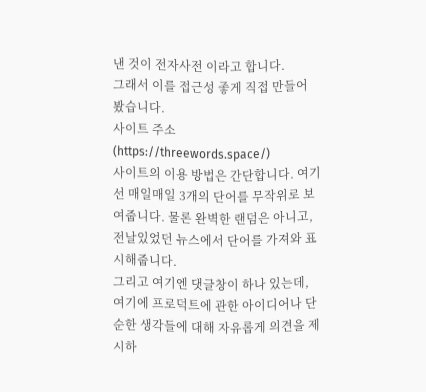낸 것이 전자사전 이라고 합니다.
그래서 이를 접근성 좋게 직접 만들어 봤습니다.
사이트 주소(https://threewords.space/)
사이트의 이용 방법은 간단합니다. 여기선 매일매일 3개의 단어를 무작위로 보여줍니다. 물론 완벽한 랜덤은 아니고, 전날있었던 뉴스에서 단어를 가져와 표시해줍니다.
그리고 여기엔 댓글창이 하나 있는데, 여기에 프로덕트에 관한 아이디어나 단순한 생각들에 대해 자유롭게 의견을 제시하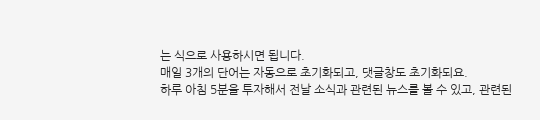는 식으로 사용하시면 됩니다.
매일 3개의 단어는 자동으로 초기화되고, 댓글창도 초기화되요.
하루 아침 5분을 투자해서 전날 소식과 관련된 뉴스를 볼 수 있고, 관련된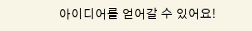아이디어를 얻어갈 수 있어요!